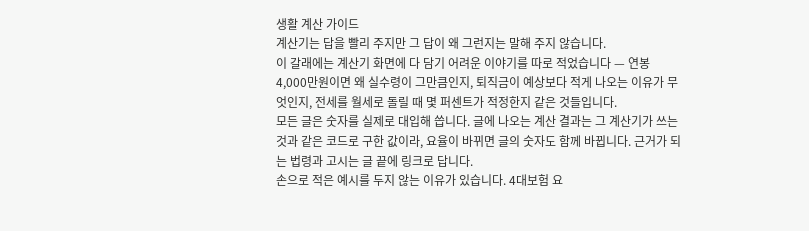생활 계산 가이드
계산기는 답을 빨리 주지만 그 답이 왜 그런지는 말해 주지 않습니다.
이 갈래에는 계산기 화면에 다 담기 어려운 이야기를 따로 적었습니다 — 연봉 4,000만원이면 왜 실수령이 그만큼인지, 퇴직금이 예상보다 적게 나오는 이유가 무엇인지, 전세를 월세로 돌릴 때 몇 퍼센트가 적정한지 같은 것들입니다.
모든 글은 숫자를 실제로 대입해 씁니다. 글에 나오는 계산 결과는 그 계산기가 쓰는 것과 같은 코드로 구한 값이라, 요율이 바뀌면 글의 숫자도 함께 바뀝니다. 근거가 되는 법령과 고시는 글 끝에 링크로 답니다.
손으로 적은 예시를 두지 않는 이유가 있습니다. 4대보험 요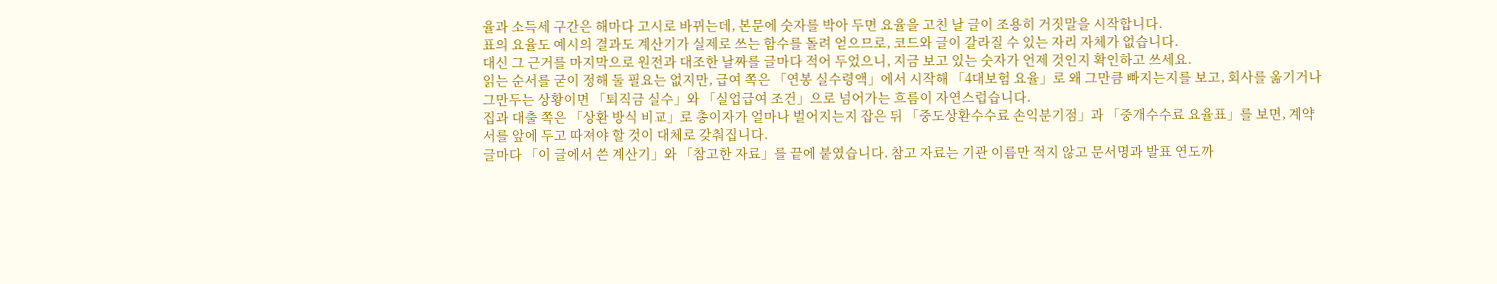율과 소득세 구간은 해마다 고시로 바뀌는데, 본문에 숫자를 박아 두면 요율을 고친 날 글이 조용히 거짓말을 시작합니다.
표의 요율도 예시의 결과도 계산기가 실제로 쓰는 함수를 돌려 얻으므로, 코드와 글이 갈라질 수 있는 자리 자체가 없습니다.
대신 그 근거를 마지막으로 원전과 대조한 날짜를 글마다 적어 두었으니, 지금 보고 있는 숫자가 언제 것인지 확인하고 쓰세요.
읽는 순서를 굳이 정해 둘 필요는 없지만, 급여 쪽은 「연봉 실수령액」에서 시작해 「4대보험 요율」로 왜 그만큼 빠지는지를 보고, 회사를 옮기거나 그만두는 상황이면 「퇴직금 실수」와 「실업급여 조건」으로 넘어가는 흐름이 자연스럽습니다.
집과 대출 쪽은 「상환 방식 비교」로 총이자가 얼마나 벌어지는지 잡은 뒤 「중도상환수수료 손익분기점」과 「중개수수료 요율표」를 보면, 계약서를 앞에 두고 따져야 할 것이 대체로 갖춰집니다.
글마다 「이 글에서 쓴 계산기」와 「참고한 자료」를 끝에 붙였습니다. 참고 자료는 기관 이름만 적지 않고 문서명과 발표 연도까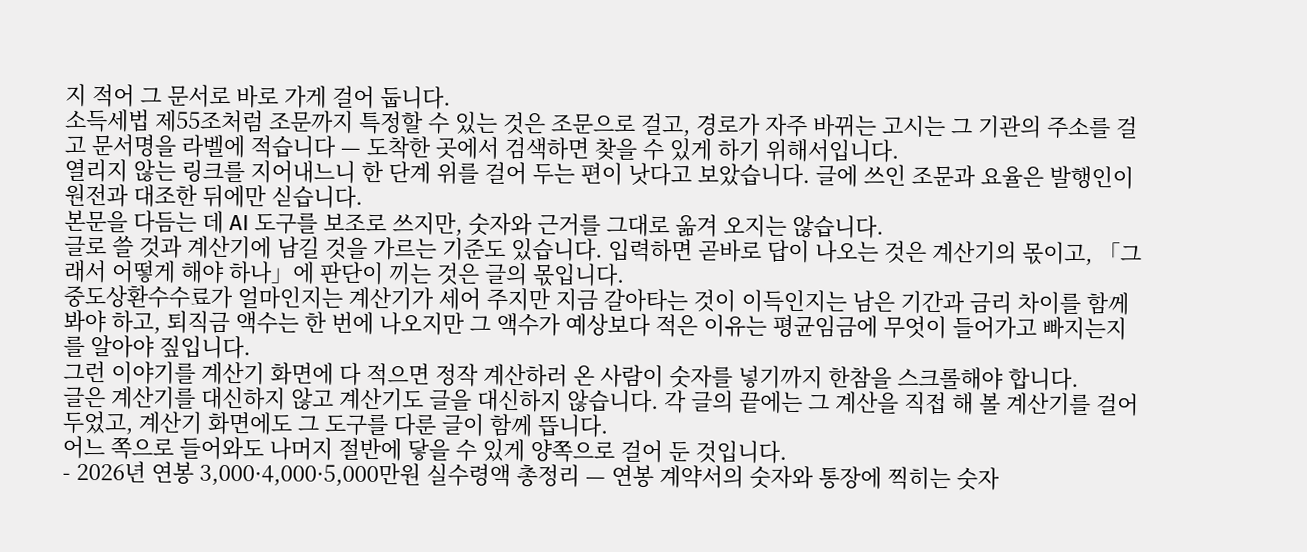지 적어 그 문서로 바로 가게 걸어 둡니다.
소득세법 제55조처럼 조문까지 특정할 수 있는 것은 조문으로 걸고, 경로가 자주 바뀌는 고시는 그 기관의 주소를 걸고 문서명을 라벨에 적습니다 — 도착한 곳에서 검색하면 찾을 수 있게 하기 위해서입니다.
열리지 않는 링크를 지어내느니 한 단계 위를 걸어 두는 편이 낫다고 보았습니다. 글에 쓰인 조문과 요율은 발행인이 원전과 대조한 뒤에만 싣습니다.
본문을 다듬는 데 AI 도구를 보조로 쓰지만, 숫자와 근거를 그대로 옮겨 오지는 않습니다.
글로 쓸 것과 계산기에 남길 것을 가르는 기준도 있습니다. 입력하면 곧바로 답이 나오는 것은 계산기의 몫이고, 「그래서 어떻게 해야 하나」에 판단이 끼는 것은 글의 몫입니다.
중도상환수수료가 얼마인지는 계산기가 세어 주지만 지금 갈아타는 것이 이득인지는 남은 기간과 금리 차이를 함께 봐야 하고, 퇴직금 액수는 한 번에 나오지만 그 액수가 예상보다 적은 이유는 평균임금에 무엇이 들어가고 빠지는지를 알아야 짚입니다.
그런 이야기를 계산기 화면에 다 적으면 정작 계산하러 온 사람이 숫자를 넣기까지 한참을 스크롤해야 합니다.
글은 계산기를 대신하지 않고 계산기도 글을 대신하지 않습니다. 각 글의 끝에는 그 계산을 직접 해 볼 계산기를 걸어 두었고, 계산기 화면에도 그 도구를 다룬 글이 함께 뜹니다.
어느 쪽으로 들어와도 나머지 절반에 닿을 수 있게 양쪽으로 걸어 둔 것입니다.
- 2026년 연봉 3,000·4,000·5,000만원 실수령액 총정리 — 연봉 계약서의 숫자와 통장에 찍히는 숫자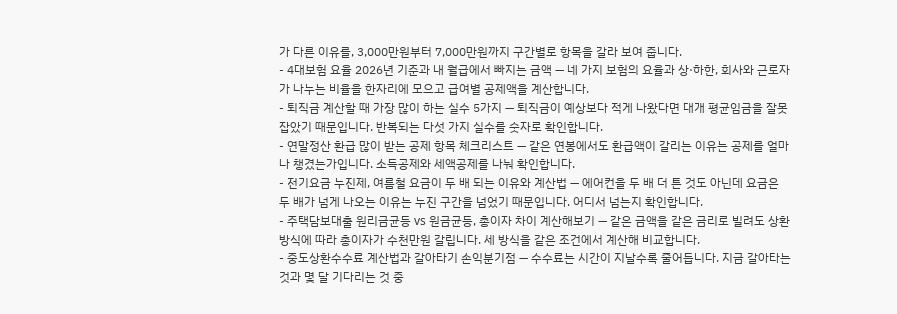가 다른 이유를, 3,000만원부터 7,000만원까지 구간별로 항목을 갈라 보여 줍니다.
- 4대보험 요율 2026년 기준과 내 월급에서 빠지는 금액 — 네 가지 보험의 요율과 상·하한, 회사와 근로자가 나누는 비율을 한자리에 모으고 급여별 공제액을 계산합니다.
- 퇴직금 계산할 때 가장 많이 하는 실수 5가지 — 퇴직금이 예상보다 적게 나왔다면 대개 평균임금을 잘못 잡았기 때문입니다. 반복되는 다섯 가지 실수를 숫자로 확인합니다.
- 연말정산 환급 많이 받는 공제 항목 체크리스트 — 같은 연봉에서도 환급액이 갈리는 이유는 공제를 얼마나 챙겼는가입니다. 소득공제와 세액공제를 나눠 확인합니다.
- 전기요금 누진제, 여름철 요금이 두 배 되는 이유와 계산법 — 에어컨을 두 배 더 튼 것도 아닌데 요금은 두 배가 넘게 나오는 이유는 누진 구간을 넘었기 때문입니다. 어디서 넘는지 확인합니다.
- 주택담보대출 원리금균등 vs 원금균등, 총이자 차이 계산해보기 — 같은 금액을 같은 금리로 빌려도 상환 방식에 따라 총이자가 수천만원 갈립니다. 세 방식을 같은 조건에서 계산해 비교합니다.
- 중도상환수수료 계산법과 갈아타기 손익분기점 — 수수료는 시간이 지날수록 줄어듭니다. 지금 갈아타는 것과 몇 달 기다리는 것 중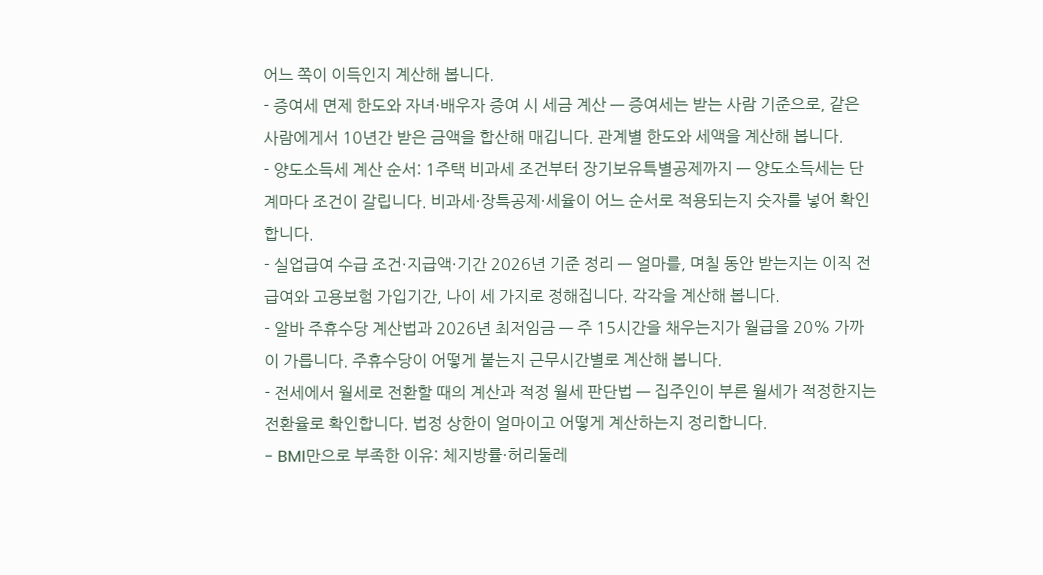어느 쪽이 이득인지 계산해 봅니다.
- 증여세 면제 한도와 자녀·배우자 증여 시 세금 계산 — 증여세는 받는 사람 기준으로, 같은 사람에게서 10년간 받은 금액을 합산해 매깁니다. 관계별 한도와 세액을 계산해 봅니다.
- 양도소득세 계산 순서: 1주택 비과세 조건부터 장기보유특별공제까지 — 양도소득세는 단계마다 조건이 갈립니다. 비과세·장특공제·세율이 어느 순서로 적용되는지 숫자를 넣어 확인합니다.
- 실업급여 수급 조건·지급액·기간 2026년 기준 정리 — 얼마를, 며칠 동안 받는지는 이직 전 급여와 고용보험 가입기간, 나이 세 가지로 정해집니다. 각각을 계산해 봅니다.
- 알바 주휴수당 계산법과 2026년 최저임금 — 주 15시간을 채우는지가 월급을 20% 가까이 가릅니다. 주휴수당이 어떻게 붙는지 근무시간별로 계산해 봅니다.
- 전세에서 월세로 전환할 때의 계산과 적정 월세 판단법 — 집주인이 부른 월세가 적정한지는 전환율로 확인합니다. 법정 상한이 얼마이고 어떻게 계산하는지 정리합니다.
- BMI만으로 부족한 이유: 체지방률·허리둘레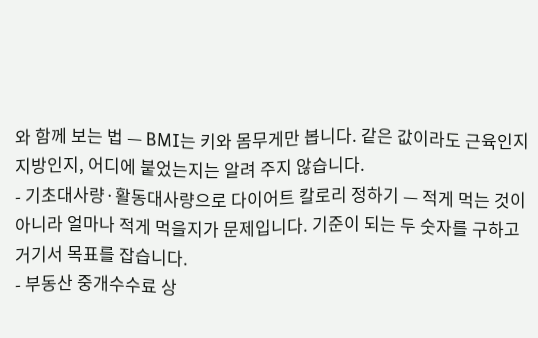와 함께 보는 법 — BMI는 키와 몸무게만 봅니다. 같은 값이라도 근육인지 지방인지, 어디에 붙었는지는 알려 주지 않습니다.
- 기초대사량·활동대사량으로 다이어트 칼로리 정하기 — 적게 먹는 것이 아니라 얼마나 적게 먹을지가 문제입니다. 기준이 되는 두 숫자를 구하고 거기서 목표를 잡습니다.
- 부동산 중개수수료 상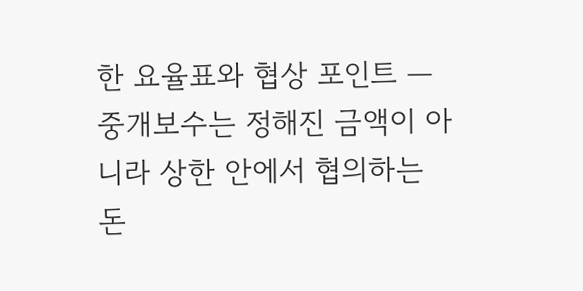한 요율표와 협상 포인트 — 중개보수는 정해진 금액이 아니라 상한 안에서 협의하는 돈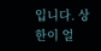입니다. 상한이 얼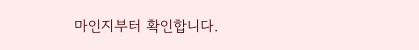마인지부터 확인합니다.